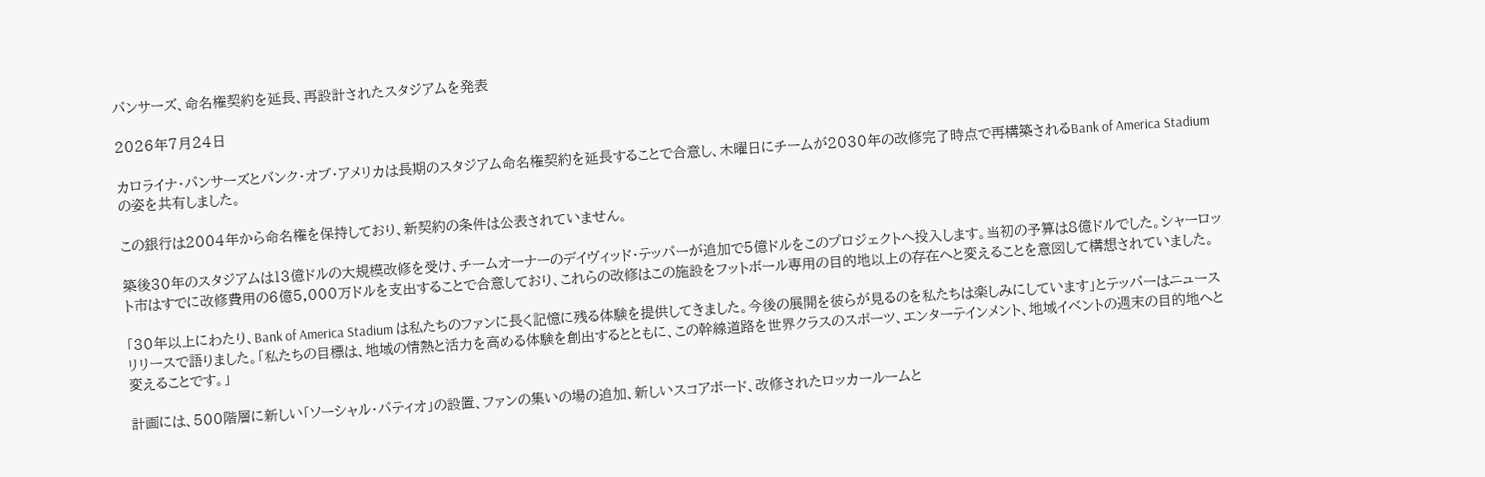パンサーズ、命名権契約を延長、再設計されたスタジアムを発表

2026年7月24日

カロライナ・パンサーズとバンク・オブ・アメリカは長期のスタジアム命名権契約を延長することで合意し、木曜日にチームが2030年の改修完了時点で再構築されるBank of America Stadiumの姿を共有しました。

この銀行は2004年から命名権を保持しており、新契約の条件は公表されていません。

築後30年のスタジアムは13億ドルの大規模改修を受け、チームオーナーのデイヴィッド・テッパーが追加で5億ドルをこのプロジェクトへ投入します。当初の予算は8億ドルでした。シャーロット市はすでに改修費用の6億5,000万ドルを支出することで合意しており、これらの改修はこの施設をフットボール専用の目的地以上の存在へと変えることを意図して構想されていました。

「30年以上にわたり、Bank of America Stadium は私たちのファンに長く記憶に残る体験を提供してきました。今後の展開を彼らが見るのを私たちは楽しみにしています」とテッパーはニュースリリースで語りました。「私たちの目標は、地域の情熱と活力を高める体験を創出するとともに、この幹線道路を世界クラスのスポーツ、エンターテインメント、地域イベントの週末の目的地へと変えることです。」

計画には、500階層に新しい「ソーシャル・パティオ」の設置、ファンの集いの場の追加、新しいスコアボード、改修されたロッカールームと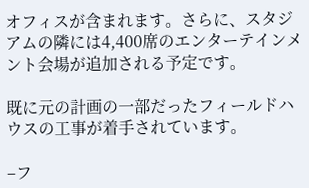オフィスが含まれます。さらに、スタジアムの隣には4,400席のエンターテインメント会場が追加される予定です。

既に元の計画の一部だったフィールドハウスの工事が着手されています。

–フ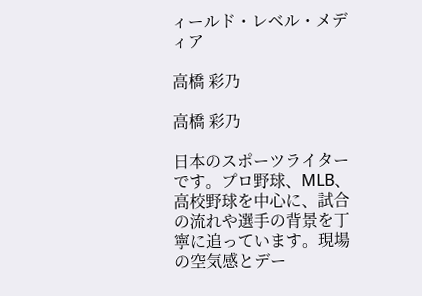ィールド・レベル・メディア

高橋 彩乃

高橋 彩乃

日本のスポーツライターです。プロ野球、MLB、高校野球を中心に、試合の流れや選手の背景を丁寧に追っています。現場の空気感とデー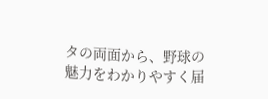タの両面から、野球の魅力をわかりやすく届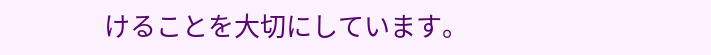けることを大切にしています。